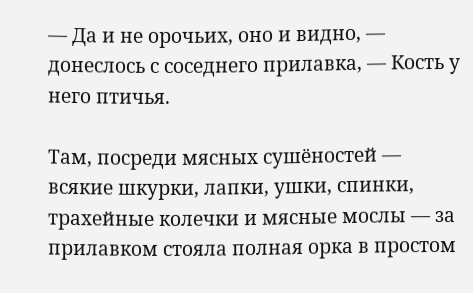— Да и не орочьих, оно и видно, — донеслось с соседнего прилавка, — Кость у него птичья.

Там, посреди мясных сушёностей — всякие шкурки, лапки, ушки, спинки, трахейные колечки и мясные мослы — за прилавком стояла полная орка в простом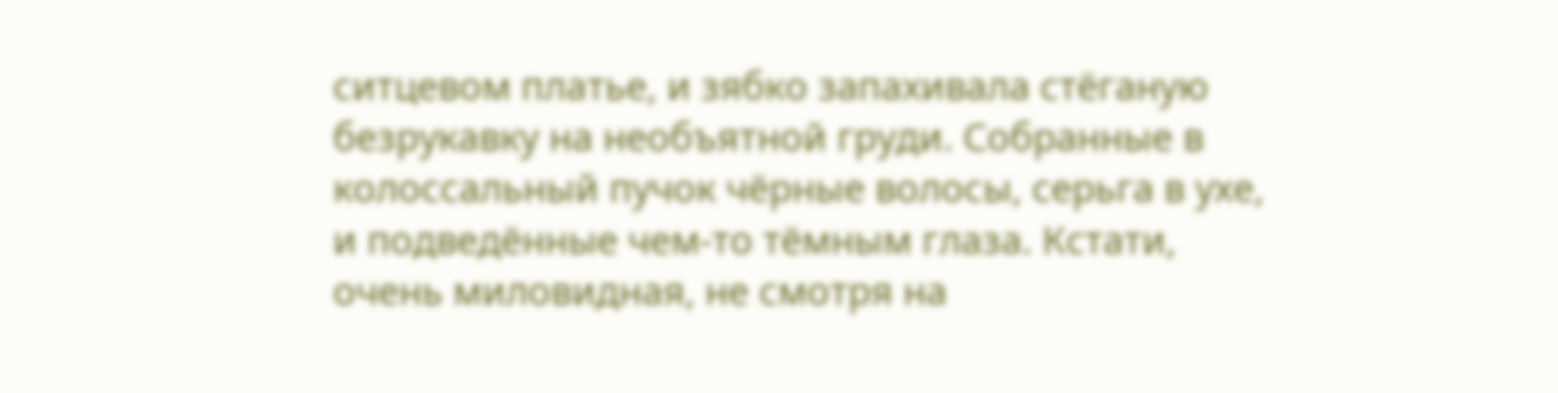ситцевом платье, и зябко запахивала стёганую безрукавку на необъятной груди. Собранные в колоссальный пучок чёрные волосы, серьга в ухе, и подведённые чем-то тёмным глаза. Кстати, очень миловидная, не смотря на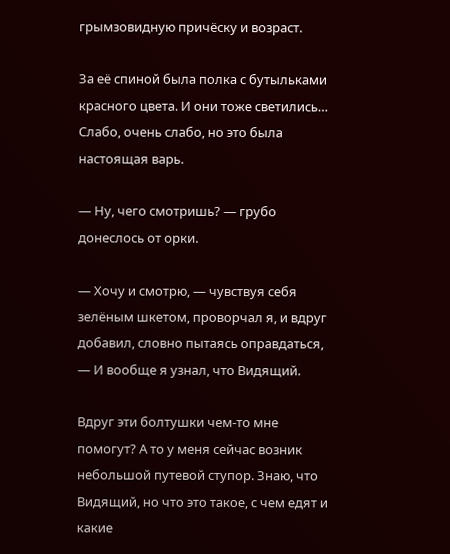грымзовидную причёску и возраст.

За её спиной была полка с бутыльками красного цвета. И они тоже светились… Слабо, очень слабо, но это была настоящая варь.

— Ну, чего смотришь? — грубо донеслось от орки.

— Хочу и смотрю, — чувствуя себя зелёным шкетом, проворчал я, и вдруг добавил, словно пытаясь оправдаться, — И вообще я узнал, что Видящий.

Вдруг эти болтушки чем-то мне помогут? А то у меня сейчас возник небольшой путевой ступор. Знаю, что Видящий, но что это такое, с чем едят и какие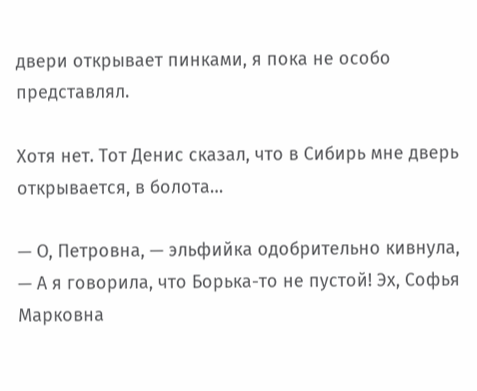двери открывает пинками, я пока не особо представлял.

Хотя нет. Тот Денис сказал, что в Сибирь мне дверь открывается, в болота…

— О, Петровна, — эльфийка одобрительно кивнула, — А я говорила, что Борька-то не пустой! Эх, Софья Марковна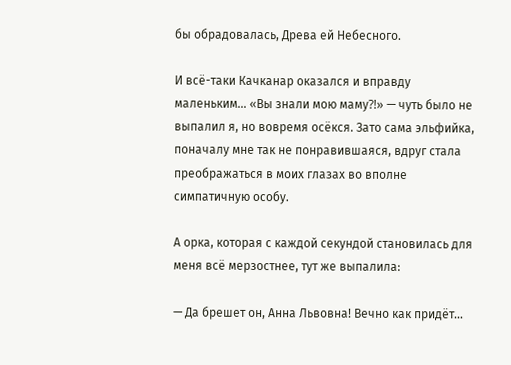бы обрадовалась, Древа ей Небесного.

И всё-таки Качканар оказался и вправду маленьким… «Вы знали мою маму⁈» — чуть было не выпалил я, но вовремя осёкся. Зато сама эльфийка, поначалу мне так не понравившаяся, вдруг стала преображаться в моих глазах во вполне симпатичную особу.

А орка, которая с каждой секундой становилась для меня всё мерзостнее, тут же выпалила:

— Да брешет он, Анна Львовна! Вечно как придёт…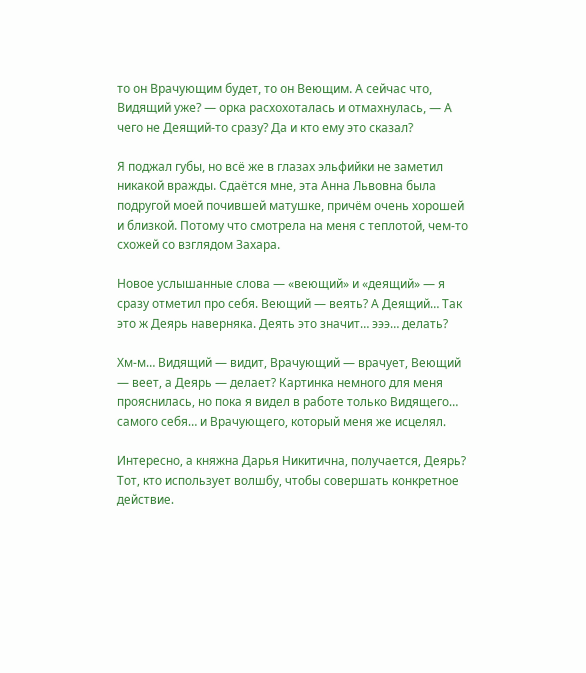то он Врачующим будет, то он Веющим. А сейчас что, Видящий уже? — орка расхохоталась и отмахнулась, — А чего не Деящий-то сразу? Да и кто ему это сказал?

Я поджал губы, но всё же в глазах эльфийки не заметил никакой вражды. Сдаётся мне, эта Анна Львовна была подругой моей почившей матушке, причём очень хорошей и близкой. Потому что смотрела на меня с теплотой, чем-то схожей со взглядом Захара.

Новое услышанные слова — «веющий» и «деящий» — я сразу отметил про себя. Веющий — веять? А Деящий… Так это ж Деярь наверняка. Деять это значит… эээ… делать?

Хм-м… Видящий — видит, Врачующий — врачует, Веющий — веет, а Деярь — делает? Картинка немного для меня прояснилась, но пока я видел в работе только Видящего… самого себя… и Врачующего, который меня же исцелял.

Интересно, а княжна Дарья Никитична, получается, Деярь? Тот, кто использует волшбу, чтобы совершать конкретное действие.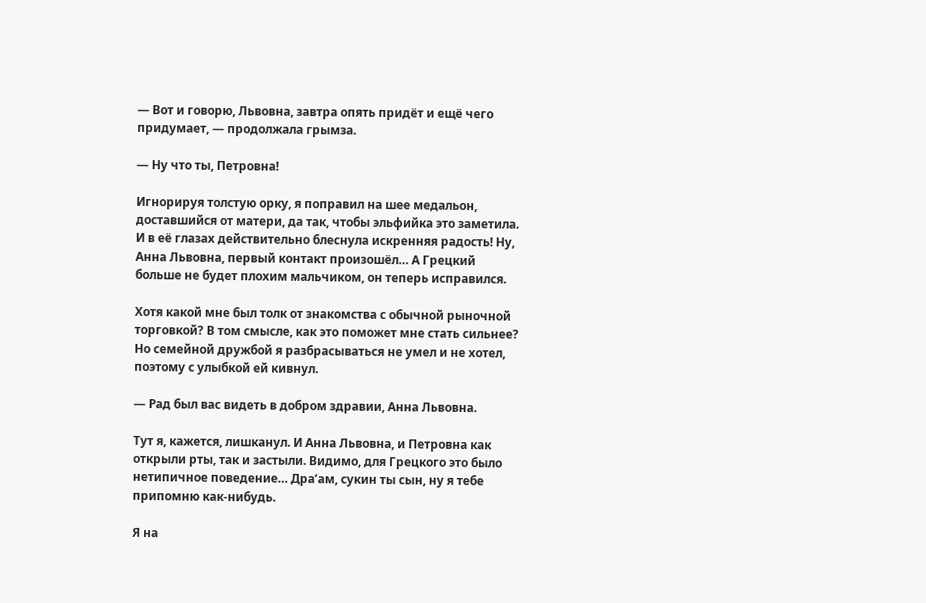— Вот и говорю, Львовна, завтра опять придёт и ещё чего придумает, — продолжала грымза.

— Ну что ты, Петровна!

Игнорируя толстую орку, я поправил на шее медальон, доставшийся от матери, да так, чтобы эльфийка это заметила. И в её глазах действительно блеснула искренняя радость! Ну, Анна Львовна, первый контакт произошёл… А Грецкий больше не будет плохим мальчиком, он теперь исправился.

Хотя какой мне был толк от знакомства с обычной рыночной торговкой? В том смысле, как это поможет мне стать сильнее? Но семейной дружбой я разбрасываться не умел и не хотел, поэтому с улыбкой ей кивнул.

— Рад был вас видеть в добром здравии, Анна Львовна.

Тут я, кажется, лишканул. И Анна Львовна, и Петровна как открыли рты, так и застыли. Видимо, для Грецкого это было нетипичное поведение… Дра’ам, сукин ты сын, ну я тебе припомню как-нибудь.

Я на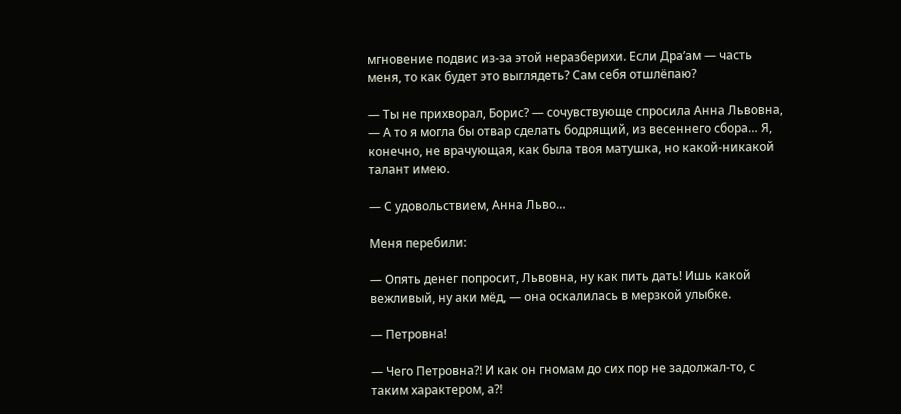мгновение подвис из-за этой неразберихи. Если Дра’ам — часть меня, то как будет это выглядеть? Сам себя отшлёпаю?

— Ты не прихворал, Борис? — сочувствующе спросила Анна Львовна, — А то я могла бы отвар сделать бодрящий, из весеннего сбора… Я, конечно, не врачующая, как была твоя матушка, но какой-никакой талант имею.

— С удовольствием, Анна Льво…

Меня перебили:

— Опять денег попросит, Львовна, ну как пить дать! Ишь какой вежливый, ну аки мёд, — она оскалилась в мерзкой улыбке.

— Петровна!

— Чего Петровна⁈ И как он гномам до сих пор не задолжал-то, с таким характером, а⁈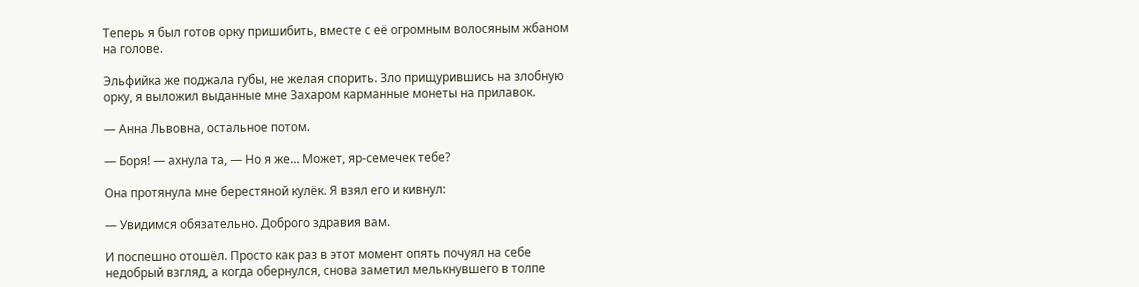Теперь я был готов орку пришибить, вместе с её огромным волосяным жбаном на голове.

Эльфийка же поджала губы, не желая спорить. Зло прищурившись на злобную орку, я выложил выданные мне Захаром карманные монеты на прилавок.

— Анна Львовна, остальное потом.

— Боря! — ахнула та, — Но я же… Может, яр-семечек тебе?

Она протянула мне берестяной кулёк. Я взял его и кивнул:

— Увидимся обязательно. Доброго здравия вам.

И поспешно отошёл. Просто как раз в этот момент опять почуял на себе недобрый взгляд, а когда обернулся, снова заметил мелькнувшего в толпе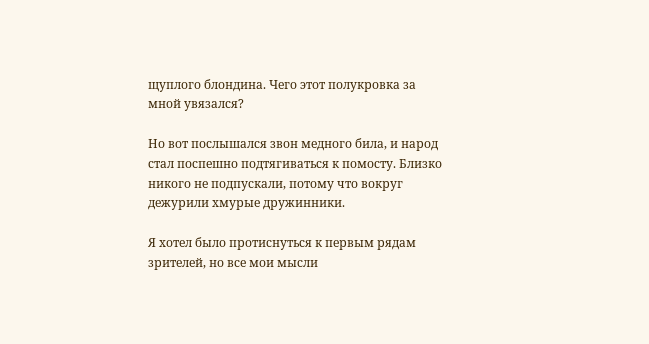щуплого блондина. Чего этот полукровка за мной увязался?

Но вот послышался звон медного била, и народ стал поспешно подтягиваться к помосту. Близко никого не подпускали, потому что вокруг дежурили хмурые дружинники.

Я хотел было протиснуться к первым рядам зрителей, но все мои мысли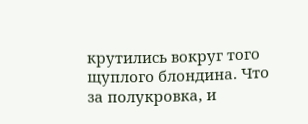крутились вокруг того щуплого блондина. Что за полукровка, и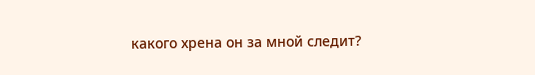какого хрена он за мной следит?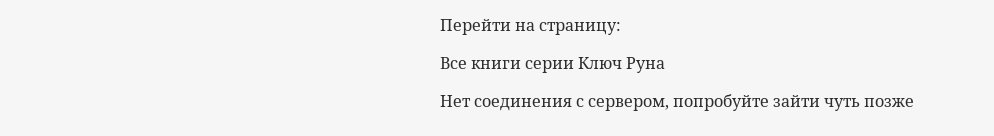Перейти на страницу:

Все книги серии Ключ Руна

Нет соединения с сервером, попробуйте зайти чуть позже